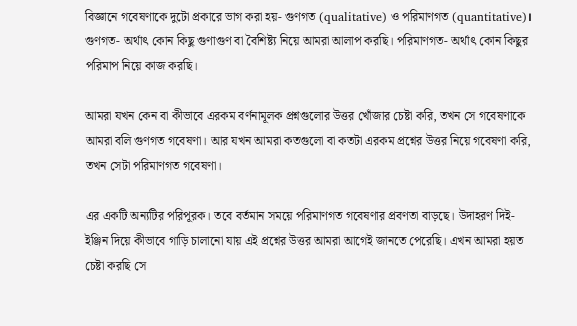বিজ্ঞানে গবেষণাকে দুটো প্রকারে ভাগ করা হয়- গুণগত (qualitative) ও পরিমাণগত (quantitative)। গুণগত- অর্থাৎ কোন কিছু গুণাগুণ বা বৈশিষ্ট্য নিয়ে আমরা আলাপ করছি। পরিমাণগত- অর্থাৎ কোন কিছুর পরিমাপ নিয়ে কাজ করছি।

আমরা যখন কেন বা কীভাবে এরকম বর্ণনামূলক প্রশ্নগুলোর উত্তর খোঁজার চেষ্টা করি, তখন সে গবেষণাকে আমরা বলি গুণগত গবেষণা। আর যখন আমরা কতগুলো বা কতটা এরকম প্রশ্নের উত্তর নিয়ে গবেষণা করি, তখন সেটা পরিমাণগত গবেষণা।

এর একটি অন্যটির পরিপূরক। তবে বর্তমান সময়ে পরিমাণগত গবেষণার প্রবণতা বাড়ছে। উদাহরণ দিই- ইঞ্জিন দিয়ে কীভাবে গাড়ি চালানো যায় এই প্রশ্নের উত্তর আমরা আগেই জানতে পেরেছি। এখন আমরা হয়ত চেষ্টা করছি সে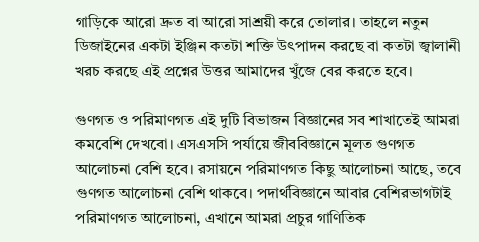গাড়িকে আরো দ্রুত বা আরো সাশ্রয়ী করে তোলার। তাহলে নতুন ডিজাইনের একটা ইঞ্জিন কতটা শক্তি উৎপাদন করছে বা কতটা জ্বালানী খরচ করছে এই প্রশ্নের উত্তর আমাদের খুঁজে বের করতে হবে।

গুণগত ও পরিমাণগত এই দুটি বিভাজন বিজ্ঞানের সব শাখাতেই আমরা কমবেশি দেখবো। এসএসসি পর্যায়ে জীববিজ্ঞানে মূলত গুণগত আলোচনা বেশি হবে। রসায়নে পরিমাণগত কিছু আলোচনা আছে, তবে গুণগত আলোচনা বেশি থাকবে। পদার্থবিজ্ঞানে আবার বেশিরভাগটাই পরিমাণগত আলোচনা, এখানে আমরা প্রচুর গাণিতিক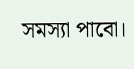সমস্যা পাবো।